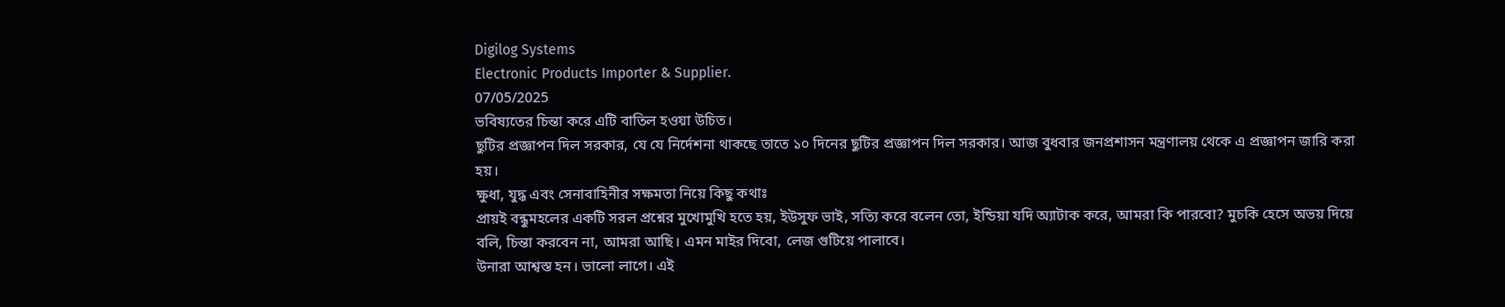Digilog Systems
Electronic Products Importer & Supplier.
07/05/2025
ভবিষ্যতের চিন্তা করে এটি বাতিল হওয়া উচিত।
ছুটির প্রজ্ঞাপন দিল সরকার, যে যে নির্দেশনা থাকছে তাতে ১০ দিনের ছুটির প্রজ্ঞাপন দিল সরকার। আজ বুধবার জনপ্রশাসন মন্ত্রণালয় থেকে এ প্রজ্ঞাপন জারি করা হয়।
ক্ষুধা, যুদ্ধ এবং সেনাবাহিনীর সক্ষমতা নিয়ে কিছু কথাঃ
প্রায়ই বন্ধুমহলের একটি সরল প্রশ্নের মুখোমুখি হতে হয়, ইউসুফ ভাই, সত্যি করে বলেন তো, ইন্ডিয়া যদি অ্যাটাক করে, আমরা কি পারবো? মুচকি হেসে অভয় দিয়ে বলি, চিন্তা করবেন না, আমরা আছি। এমন মাইর দিবো, লেজ গুটিয়ে পালাবে।
উনারা আশ্বস্ত হন। ভালো লাগে। এই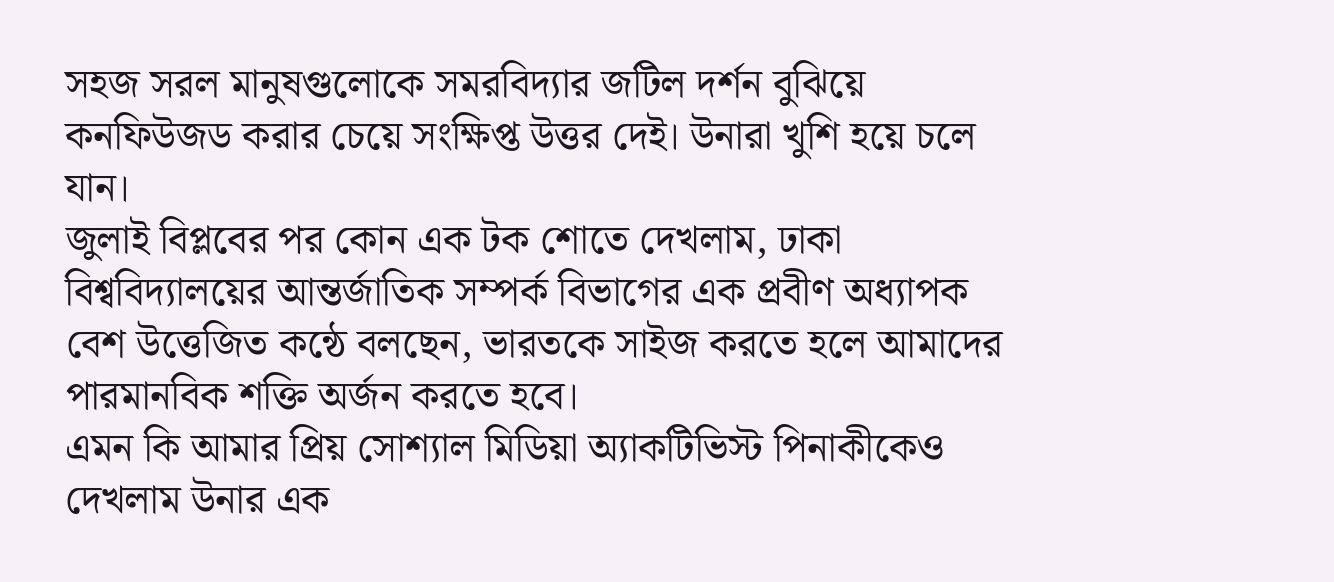সহজ সরল মানুষগুলোকে সমরবিদ্যার জটিল দর্শন বুঝিয়ে কনফিউজড করার চেয়ে সংক্ষিপ্ত উত্তর দেই। উনারা খুশি হয়ে চলে যান।
জুলাই বিপ্লবের পর কোন এক টক শোতে দেখলাম, ঢাকা বিশ্ববিদ্যালয়ের আন্তর্জাতিক সম্পর্ক বিভাগের এক প্রবীণ অধ্যাপক বেশ উত্তেজিত কন্ঠে বলছেন, ভারতকে সাইজ করতে হলে আমাদের পারমানবিক শক্তি অর্জন করতে হবে।
এমন কি আমার প্রিয় সোশ্যাল মিডিয়া অ্যাকটিভিস্ট পিনাকীকেও দেখলাম উনার এক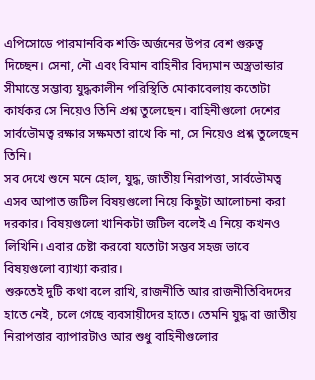এপিসোডে পারমানবিক শক্তি অর্জনের উপর বেশ গুরুত্ব দিচ্ছেন। সেনা, নৌ এবং বিমান বাহিনীর বিদ্যমান অস্ত্রভান্ডার সীমান্তে সম্ভাব্য যুদ্ধকালীন পরিস্থিতি মোকাবেলায় কতোটা কার্যকর সে নিয়েও তিনি প্রশ্ন তুলেছেন। বাহিনীগুলো দেশের সার্বভৌমত্ব রক্ষার সক্ষমতা রাখে কি না, সে নিয়েও প্রশ্ন তুলেছেন তিনি।
সব দেখে শুনে মনে হোল, যুদ্ধ, জাতীয় নিরাপত্তা, সার্বভৌমত্ব এসব আপাত জটিল বিষয়গুলো নিয়ে কিছুটা আলোচনা করা দরকার। বিষয়গুলো খানিকটা জটিল বলেই এ নিয়ে কখনও লিখিনি। এবার চেষ্টা করবো যতোটা সম্ভব সহজ ভাবে বিষয়গুলো ব্যাখ্যা করার।
শুরুতেই দুটি কথা বলে রাখি, রাজনীতি আর রাজনীতিবিদদের হাতে নেই, চলে গেছে ব্যবসায়ীদের হাতে। তেমনি যুদ্ধ বা জাতীয় নিরাপত্তার ব্যাপারটাও আর শুধু বাহিনীগুলোর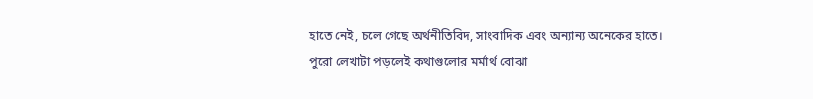হাতে নেই, চলে গেছে অর্থনীতিবিদ, সাংবাদিক এবং অন্যান্য অনেকের হাতে। পুরো লেখাটা পড়লেই কথাগুলোর মর্মার্থ বোঝা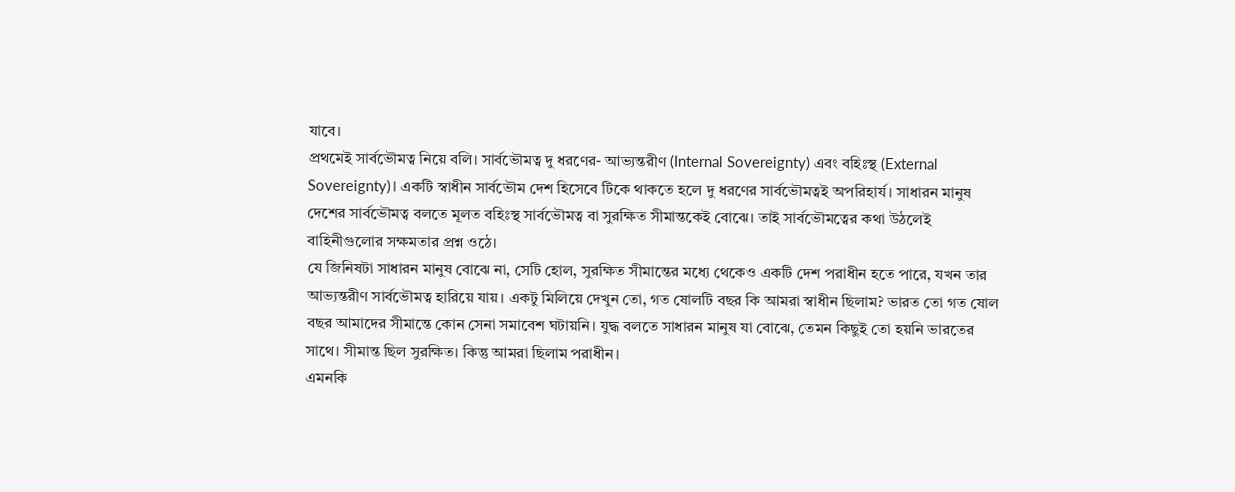যাবে।
প্রথমেই সার্বভৌমত্ব নিয়ে বলি। সার্বভৌমত্ব দু ধরণের- আভ্যন্তরীণ (Internal Sovereignty) এবং বহিঃস্থ (External Sovereignty)। একটি স্বাধীন সার্বভৌম দেশ হিসেবে টিকে থাকতে হলে দু ধরণের সার্বভৌমত্বই অপরিহার্য। সাধারন মানুষ দেশের সার্বভৌমত্ব বলতে মূলত বহিঃস্থ সার্বভৌমত্ব বা সুরক্ষিত সীমান্তকেই বোঝে। তাই সার্বভৌমত্বের কথা উঠলেই বাহিনীগুলোর সক্ষমতার প্রশ্ন ওঠে।
যে জিনিষটা সাধারন মানুষ বোঝে না, সেটি হোল, সুরক্ষিত সীমান্তের মধ্যে থেকেও একটি দেশ পরাধীন হতে পারে, যখন তার আভ্যন্তরীণ সার্বভৌমত্ব হারিয়ে যায়। একটু মিলিয়ে দেখুন তো, গত ষোলটি বছর কি আমরা স্বাধীন ছিলাম? ভারত তো গত ষোল বছর আমাদের সীমান্তে কোন সেনা সমাবেশ ঘটায়নি। যুদ্ধ বলতে সাধারন মানুষ যা বোঝে, তেমন কিছুই তো হয়নি ভারতের সাথে। সীমান্ত ছিল সুরক্ষিত। কিন্তু আমরা ছিলাম পরাধীন।
এমনকি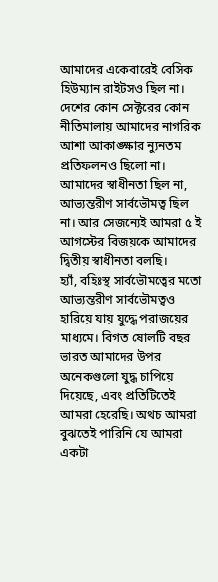আমাদের একেবারেই বেসিক হিউম্যান রাইটসও ছিল না। দেশের কোন সেক্টরের কোন নীতিমালায় আমাদের নাগরিক আশা আকাঙ্ক্ষার ন্যুনতম প্রতিফলনও ছিলো না। আমাদের স্বাধীনতা ছিল না, আভ্যন্তরীণ সার্বভৌমত্ব ছিল না। আর সেজন্যেই আমরা ৫ ই আগস্টের বিজয়কে আমাদের দ্বিতীয় স্বাধীনতা বলছি।
হ্যাঁ, বহিঃস্থ সার্বভৌমত্বের মতো আভ্যন্তরীণ সার্বভৌমত্বও হারিয়ে যায় যুদ্ধে পরাজয়ের মাধ্যমে। বিগত ষোলটি বছর ভারত আমাদের উপর অনেকগুলো যুদ্ধ চাপিয়ে দিয়েছে, এবং প্রতিটিতেই আমরা হেরেছি। অথচ আমরা বুঝতেই পারিনি যে আমরা একটা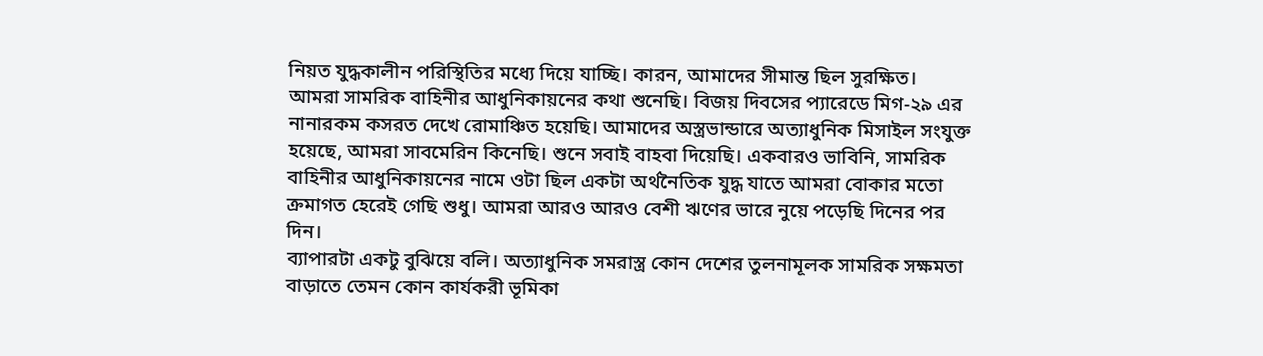নিয়ত যুদ্ধকালীন পরিস্থিতির মধ্যে দিয়ে যাচ্ছি। কারন, আমাদের সীমান্ত ছিল সুরক্ষিত।
আমরা সামরিক বাহিনীর আধুনিকায়নের কথা শুনেছি। বিজয় দিবসের প্যারেডে মিগ-২৯ এর নানারকম কসরত দেখে রোমাঞ্চিত হয়েছি। আমাদের অস্ত্রভান্ডারে অত্যাধুনিক মিসাইল সংযুক্ত হয়েছে, আমরা সাবমেরিন কিনেছি। শুনে সবাই বাহবা দিয়েছি। একবারও ভাবিনি, সামরিক বাহিনীর আধুনিকায়নের নামে ওটা ছিল একটা অর্থনৈতিক যুদ্ধ যাতে আমরা বোকার মতো ক্রমাগত হেরেই গেছি শুধু। আমরা আরও আরও বেশী ঋণের ভারে নুয়ে পড়েছি দিনের পর দিন।
ব্যাপারটা একটু বুঝিয়ে বলি। অত্যাধুনিক সমরাস্ত্র কোন দেশের তুলনামূলক সামরিক সক্ষমতা বাড়াতে তেমন কোন কার্যকরী ভূমিকা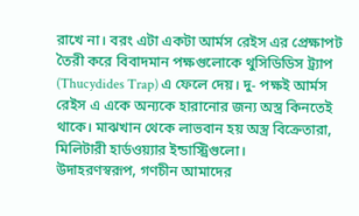রাখে না। বরং এটা একটা আর্মস রেইস এর প্রেক্ষাপট তৈরী করে বিবাদমান পক্ষগুলোকে থুসিডিডিস ট্র্যাপ (Thucydides Trap) এ ফেলে দেয়। দু- পক্ষই আর্মস রেইস এ একে অন্যকে হারানোর জন্য অস্ত্র কিনতেই থাকে। মাঝখান থেকে লাভবান হয় অস্ত্র বিক্রেতারা, মিলিটারী হার্ডওয়্যার ইন্ডাস্ট্রিগুলো।
উদাহরণস্বরূপ, গণচীন আমাদের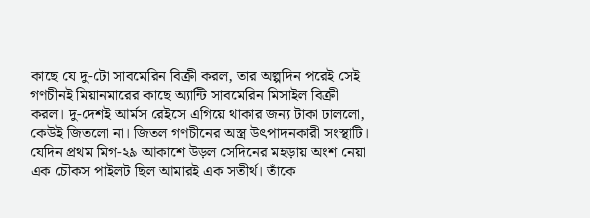কাছে যে দু-টো সাবমেরিন বিক্রী করল, তার অল্পদিন পরেই সেই গণচীনই মিয়ানমারের কাছে অ্যান্টি সাবমেরিন মিসাইল বিক্রী করল। দু-দেশই আর্মস রেইসে এগিয়ে থাকার জন্য টাকা ঢাললো, কেউই জিতলো না। জিতল গণচীনের অস্ত্র উৎপাদনকারী সংস্থাটি।
যেদিন প্রথম মিগ-২৯ আকাশে উড়ল সেদিনের মহড়ায় অংশ নেয়া এক চৌকস পাইলট ছিল আমারই এক সতীর্থ। তাঁকে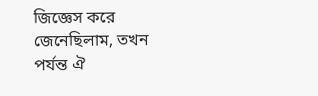জিজ্ঞেস করে জেনেছিলাম, তখন পর্যন্ত ঐ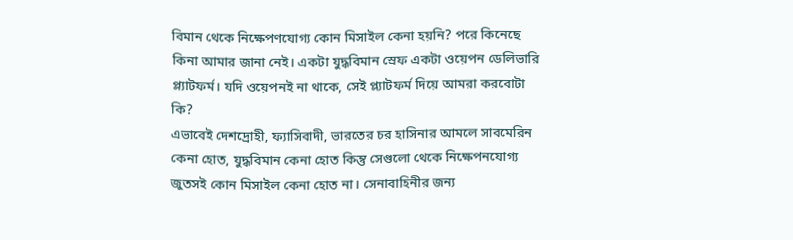বিমান থেকে নিক্ষেপণযোগ্য কোন মিসাইল কেনা হয়নি? পরে কিনেছে কিনা আমার জানা নেই। একটা যুদ্ধবিমান স্রেফ একটা ওয়েপন ডেলিভারি প্ল্যাটফর্ম। যদি ওয়েপনই না থাকে, সেই প্ল্যাটফর্ম দিয়ে আমরা করবোটা কি?
এভাবেই দেশদ্রোহী, ফ্যাসিবাদী, ভারতের চর হাসিনার আমলে সাবমেরিন কেনা হোত, যুদ্ধবিমান কেনা হোত কিন্তু সেগুলো থেকে নিক্ষেপনযোগ্য জুতসই কোন মিসাইল কেনা হোত না। সেনাবাহিনীর জন্য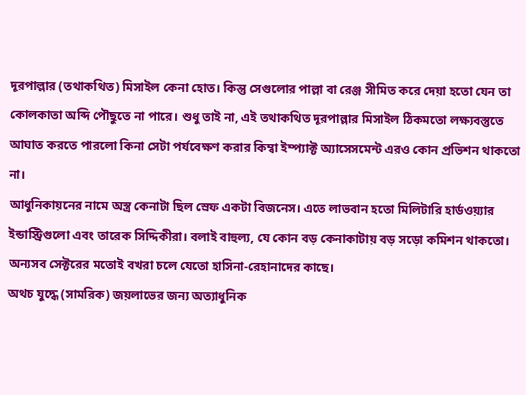দূরপাল্লার (তথাকথিত) মিসাইল কেনা হোত। কিন্তু সেগুলোর পাল্লা বা রেঞ্জ সীমিত করে দেয়া হতো যেন তা কোলকাতা অব্দি পৌছুতে না পারে। শুধু তাই না, এই তথাকথিত দূরপাল্লার মিসাইল ঠিকমতো লক্ষ্যবস্তুতে আঘাত করতে পারলো কিনা সেটা পর্যবেক্ষণ করার কিম্বা ইম্প্যাক্ট অ্যাসেসমেন্ট এরও কোন প্রভিশন থাকতো না।
আধুনিকায়নের নামে অস্ত্র কেনাটা ছিল স্রেফ একটা বিজনেস। এতে লাভবান হতো মিলিটারি হার্ডওয়্যার ইন্ডাস্ট্রিগুলো এবং তারেক সিদ্দিকীরা। বলাই বাহুল্য, যে কোন বড় কেনাকাটায় বড় সড়ো কমিশন থাকতো। অন্যসব সেক্টরের মতোই বখরা চলে যেতো হাসিনা-রেহানাদের কাছে।
অথচ যুদ্ধে (সামরিক) জয়লাভের জন্য অত্যাধুনিক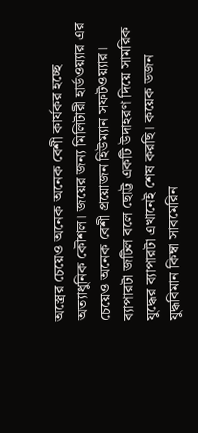অস্ত্রের চেয়েও অনেক অনেক বেশী কার্যকর হচ্ছে অত্যাধুনিক কৌশল। জয়ের জন্য মিলিটারী হার্ডওয়্যার এর চেয়েও অনেক বেশী প্রয়োজন হিউম্যান সফটওয়্যার। ব্যাপারটা জটিল বলে ছোট্ট একটি উদাহরণ দিয়ে সামরিক যুদ্ধের ব্যাপারটা এখানেই শেষ করছি। কয়েক ডজন যুদ্ধবিমান কিম্বা সাবমেরিন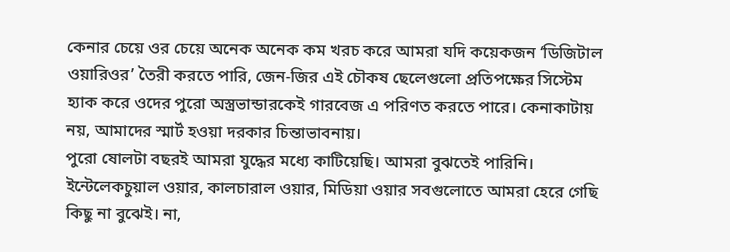কেনার চেয়ে ওর চেয়ে অনেক অনেক কম খরচ করে আমরা যদি কয়েকজন ‘ডিজিটাল ওয়ারিওর’ তৈরী করতে পারি, জেন-জির এই চৌকষ ছেলেগুলো প্রতিপক্ষের সিস্টেম হ্যাক করে ওদের পুরো অস্ত্রভান্ডারকেই গারবেজ এ পরিণত করতে পারে। কেনাকাটায় নয়, আমাদের স্মার্ট হওয়া দরকার চিন্তাভাবনায়।
পুরো ষোলটা বছরই আমরা যুদ্ধের মধ্যে কাটিয়েছি। আমরা বুঝতেই পারিনি। ইন্টেলেকচুয়াল ওয়ার, কালচারাল ওয়ার, মিডিয়া ওয়ার সবগুলোতে আমরা হেরে গেছি কিছু না বুঝেই। না,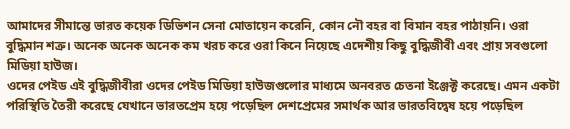আমাদের সীমান্তে ভারত কয়েক ডিভিশন সেনা মোতায়েন করেনি, কোন নৌ বহর বা বিমান বহর পাঠায়নি। ওরা বুদ্ধিমান শত্রু। অনেক অনেক অনেক কম খরচ করে ওরা কিনে নিয়েছে এদেশীয় কিছু বুদ্ধিজীবী এবং প্রায় সবগুলো মিডিয়া হাউজ।
ওদের পেইড এই বুদ্ধিজীবীরা ওদের পেইড মিডিয়া হাউজগুলোর মাধ্যমে অনবরত চেতনা ইঞ্জেক্ট করেছে। এমন একটা পরিস্থিতি তৈরী করেছে যেখানে ভারতপ্রেম হয়ে পড়েছিল দেশপ্রেমের সমার্থক আর ভারতবিদ্বেষ হয়ে পড়েছিল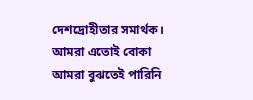দেশদ্রোহীতার সমার্থক।
আমরা এতোই বোকা আমরা বুঝতেই পারিনি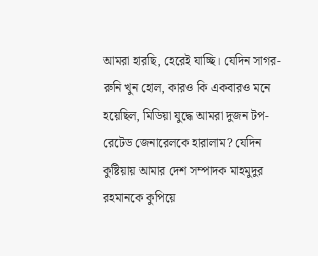আমরা হারছি, হেরেই যাচ্ছি। যেদিন সাগর-রুনি খুন হোল, কারও কি একবারও মনে হয়েছিল, মিডিয়া যুদ্ধে আমরা দুজন টপ-রেটেড জেনারেলকে হারালাম? যেদিন কুষ্টিয়ায় আমার দেশ সম্পাদক মাহমুদুর রহমানকে কুপিয়ে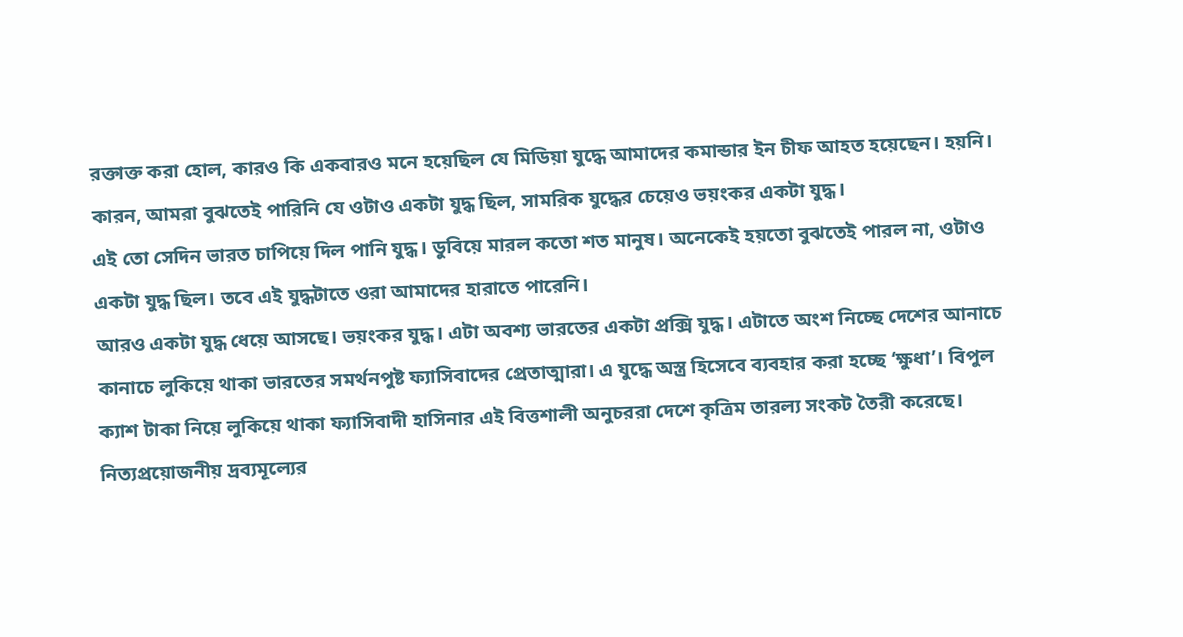রক্তাক্ত করা হোল, কারও কি একবারও মনে হয়েছিল যে মিডিয়া যুদ্ধে আমাদের কমান্ডার ইন চীফ আহত হয়েছেন। হয়নি। কারন, আমরা বুঝতেই পারিনি যে ওটাও একটা যুদ্ধ ছিল, সামরিক যুদ্ধের চেয়েও ভয়ংকর একটা যুদ্ধ।
এই তো সেদিন ভারত চাপিয়ে দিল পানি যুদ্ধ। ডুবিয়ে মারল কতো শত মানুষ। অনেকেই হয়তো বুঝতেই পারল না, ওটাও একটা যুদ্ধ ছিল। তবে এই যুদ্ধটাতে ওরা আমাদের হারাতে পারেনি।
আরও একটা যুদ্ধ ধেয়ে আসছে। ভয়ংকর যুদ্ধ। এটা অবশ্য ভারতের একটা প্রক্সি যুদ্ধ। এটাতে অংশ নিচ্ছে দেশের আনাচে কানাচে লুকিয়ে থাকা ভারতের সমর্থনপুষ্ট ফ্যাসিবাদের প্রেতাত্মারা। এ যুদ্ধে অস্ত্র হিসেবে ব্যবহার করা হচ্ছে ‘ক্ষুধা’। বিপুল ক্যাশ টাকা নিয়ে লুকিয়ে থাকা ফ্যাসিবাদী হাসিনার এই বিত্তশালী অনুচররা দেশে কৃত্রিম তারল্য সংকট তৈরী করেছে। নিত্যপ্রয়োজনীয় দ্রব্যমূল্যের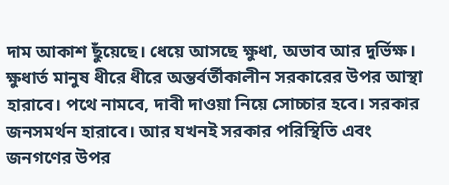দাম আকাশ ছুঁয়েছে। ধেয়ে আসছে ক্ষুধা, অভাব আর দুর্ভিক্ষ।
ক্ষুধার্ত মানুষ ধীরে ধীরে অন্তর্বর্তীকালীন সরকারের উপর আস্থা হারাবে। পথে নামবে, দাবী দাওয়া নিয়ে সোচ্চার হবে। সরকার জনসমর্থন হারাবে। আর যখনই সরকার পরিস্থিতি এবং জনগণের উপর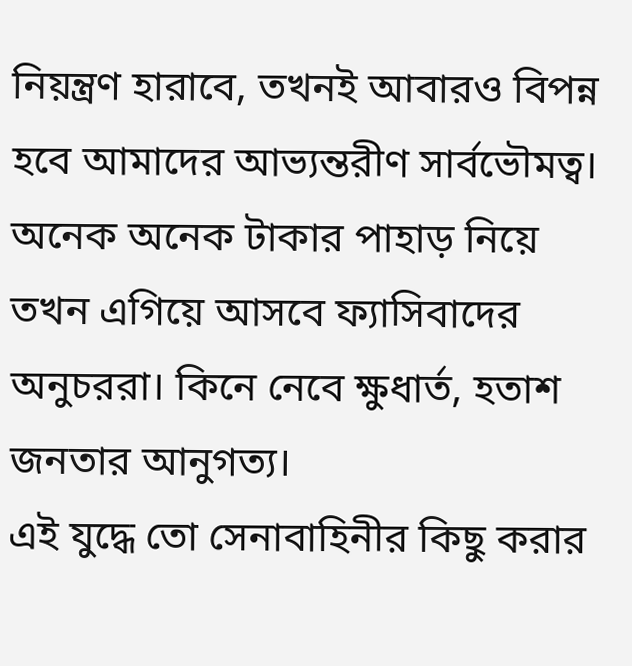নিয়ন্ত্রণ হারাবে, তখনই আবারও বিপন্ন হবে আমাদের আভ্যন্তরীণ সার্বভৌমত্ব। অনেক অনেক টাকার পাহাড় নিয়ে তখন এগিয়ে আসবে ফ্যাসিবাদের অনুচররা। কিনে নেবে ক্ষুধার্ত, হতাশ জনতার আনুগত্য।
এই যুদ্ধে তো সেনাবাহিনীর কিছু করার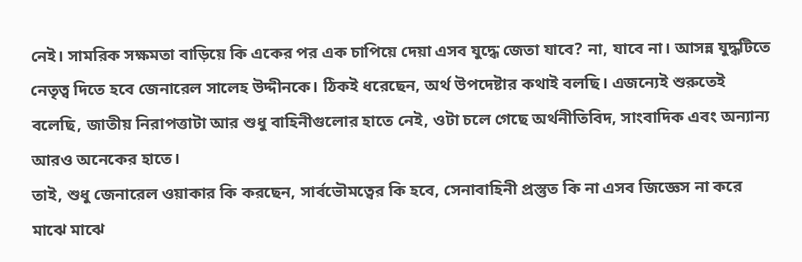নেই। সামরিক সক্ষমতা বাড়িয়ে কি একের পর এক চাপিয়ে দেয়া এসব যুদ্ধে জেতা যাবে? না, যাবে না। আসন্ন যুদ্ধটিতে নেতৃত্ব দিতে হবে জেনারেল সালেহ উদ্দীনকে। ঠিকই ধরেছেন, অর্থ উপদেষ্টার কথাই বলছি। এজন্যেই শুরুতেই বলেছি, জাতীয় নিরাপত্তাটা আর শুধু বাহিনীগুলোর হাতে নেই, ওটা চলে গেছে অর্থনীতিবিদ, সাংবাদিক এবং অন্যান্য আরও অনেকের হাতে।
তাই, শুধু জেনারেল ওয়াকার কি করছেন, সার্বভৌমত্বের কি হবে, সেনাবাহিনী প্রস্তুত কি না এসব জিজ্ঞেস না করে মাঝে মাঝে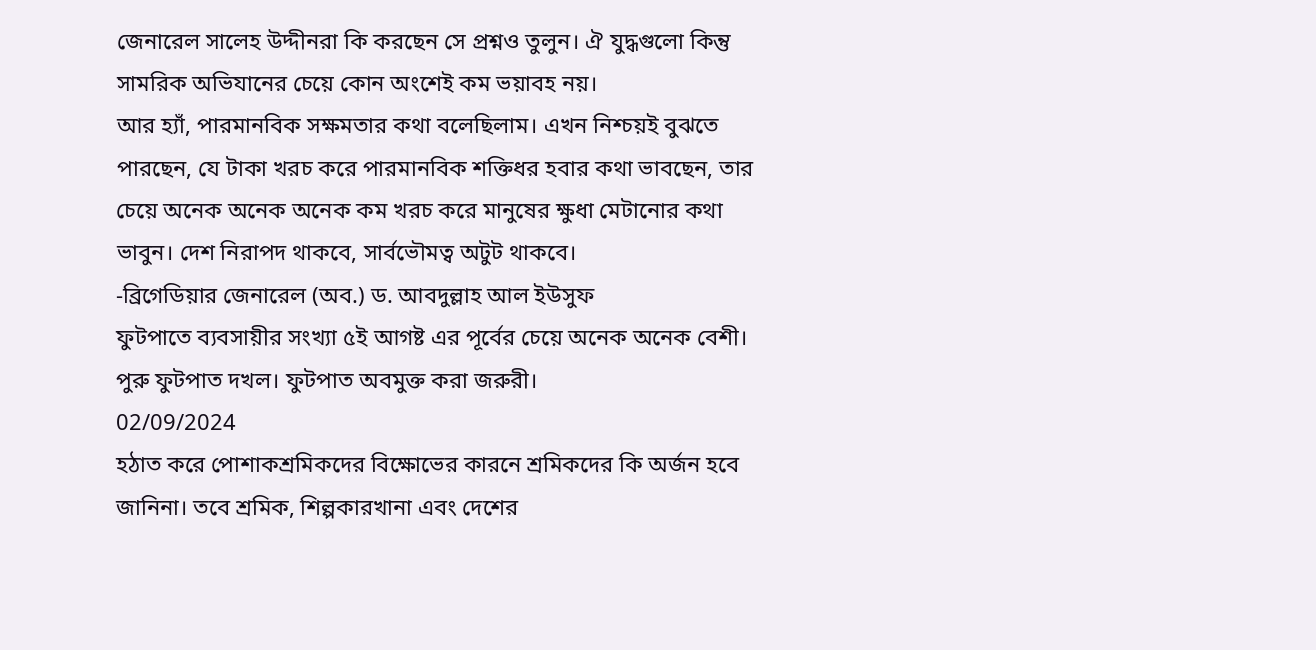জেনারেল সালেহ উদ্দীনরা কি করছেন সে প্রশ্নও তুলুন। ঐ যুদ্ধগুলো কিন্তু সামরিক অভিযানের চেয়ে কোন অংশেই কম ভয়াবহ নয়।
আর হ্যাঁ, পারমানবিক সক্ষমতার কথা বলেছিলাম। এখন নিশ্চয়ই বুঝতে পারছেন, যে টাকা খরচ করে পারমানবিক শক্তিধর হবার কথা ভাবছেন, তার চেয়ে অনেক অনেক অনেক কম খরচ করে মানুষের ক্ষুধা মেটানোর কথা ভাবুন। দেশ নিরাপদ থাকবে, সার্বভৌমত্ব অটুট থাকবে।
-ব্রিগেডিয়ার জেনারেল (অব.) ড. আবদুল্লাহ আল ইউসুফ
ফুটপাতে ব্যবসায়ীর সংখ্যা ৫ই আগষ্ট এর পূর্বের চেয়ে অনেক অনেক বেশী। পুরু ফুটপাত দখল। ফুটপাত অবমুক্ত করা জরুরী।
02/09/2024
হঠাত করে পোশাকশ্রমিকদের বিক্ষোভের কারনে শ্রমিকদের কি অর্জন হবে জানিনা। তবে শ্রমিক, শিল্পকারখানা এবং দেশের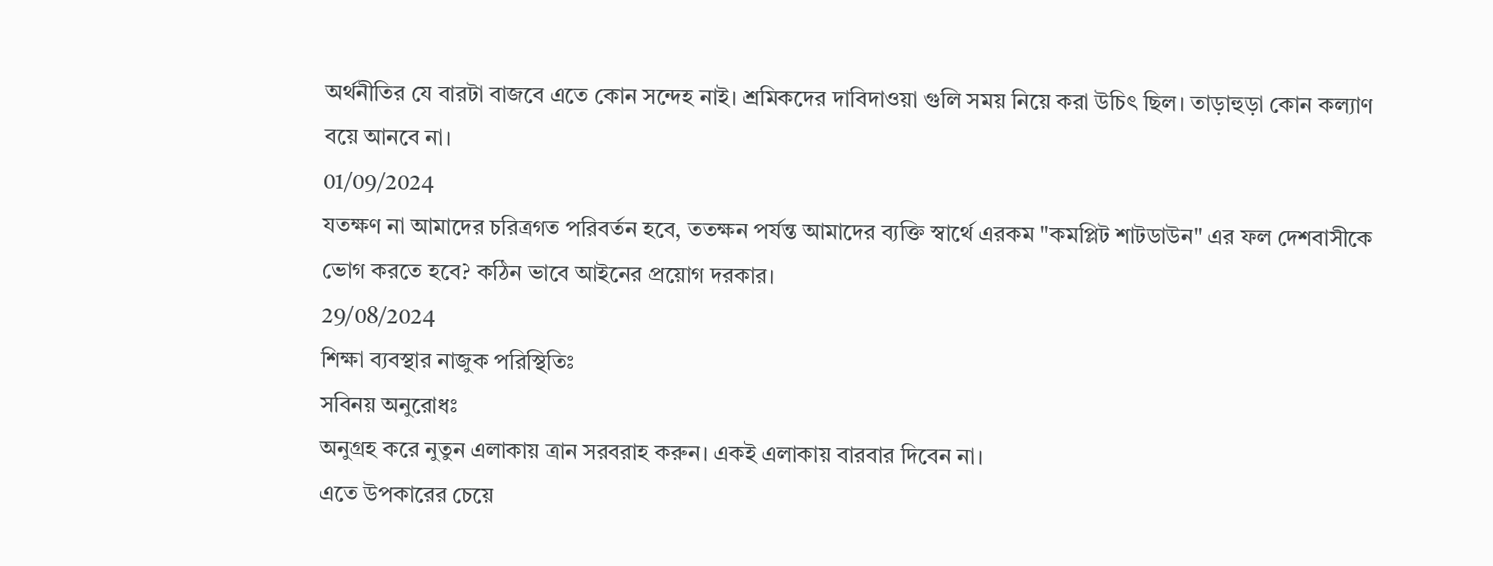অর্থনীতির যে বারটা বাজবে এতে কোন সন্দেহ নাই। শ্রমিকদের দাবিদাওয়া গুলি সময় নিয়ে করা উচিৎ ছিল। তাড়াহুড়া কোন কল্যাণ বয়ে আনবে না।
01/09/2024
যতক্ষণ না আমাদের চরিত্রগত পরিবর্তন হবে, ততক্ষন পর্যন্ত আমাদের ব্যক্তি স্বার্থে এরকম "কমপ্লিট শাটডাউন" এর ফল দেশবাসীকে ভোগ করতে হবে? কঠিন ভাবে আইনের প্রয়োগ দরকার।
29/08/2024
শিক্ষা ব্যবস্থার নাজুক পরিস্থিতিঃ
সবিনয় অনুরোধঃ
অনুগ্রহ করে নুতুন এলাকায় ত্রান সরবরাহ করুন। একই এলাকায় বারবার দিবেন না।
এতে উপকারের চেয়ে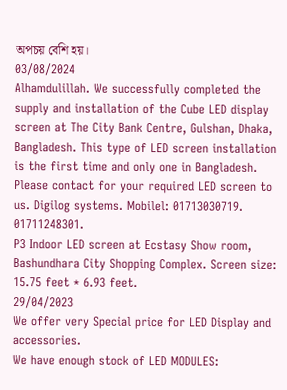অপচয় বেশি হয়।
03/08/2024
Alhamdulillah. We successfully completed the supply and installation of the Cube LED display screen at The City Bank Centre, Gulshan, Dhaka, Bangladesh. This type of LED screen installation is the first time and only one in Bangladesh. Please contact for your required LED screen to us. Digilog systems. Mobilel: 01713030719. 01711248301.
P3 Indoor LED screen at Ecstasy Show room, Bashundhara City Shopping Complex. Screen size: 15.75 feet * 6.93 feet.
29/04/2023
We offer very Special price for LED Display and accessories.
We have enough stock of LED MODULES: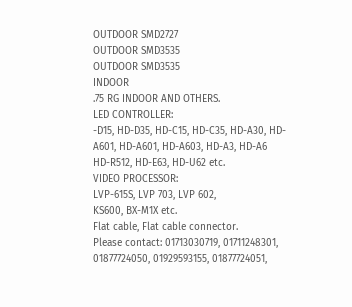OUTDOOR SMD2727
OUTDOOR SMD3535
OUTDOOR SMD3535
INDOOR
.75 RG INDOOR AND OTHERS.
LED CONTROLLER:
-D15, HD-D35, HD-C15, HD-C35, HD-A30, HD-A601, HD-A601, HD-A603, HD-A3, HD-A6
HD-R512, HD-E63, HD-U62 etc.
VIDEO PROCESSOR:
LVP-615S, LVP 703, LVP 602,
KS600, BX-M1X etc.
Flat cable, Flat cable connector.
Please contact: 01713030719, 01711248301, 01877724050, 01929593155, 01877724051,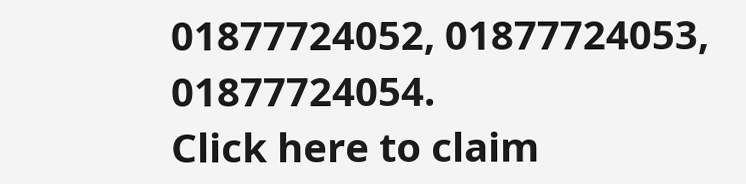01877724052, 01877724053, 01877724054.
Click here to claim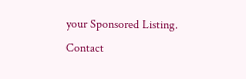your Sponsored Listing.
Contact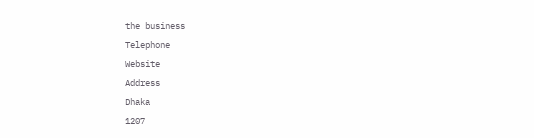the business
Telephone
Website
Address
Dhaka
1207